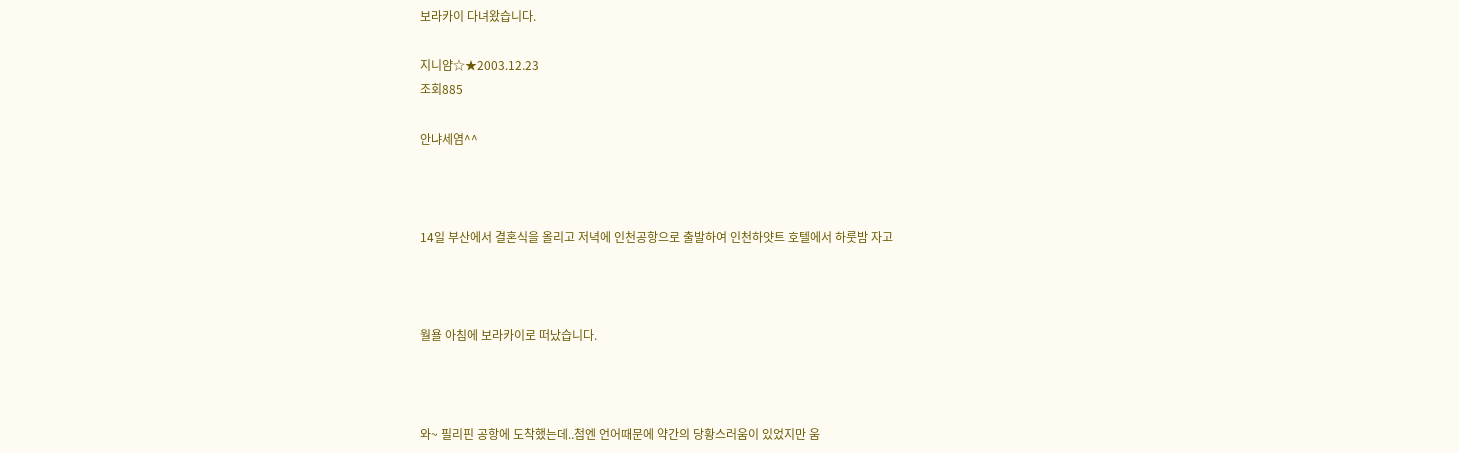보라카이 다녀왔습니다.

지니얌☆★2003.12.23
조회885

안냐세염^^



14일 부산에서 결혼식을 올리고 저녁에 인천공항으로 출발하여 인천하얏트 호텔에서 하룻밤 자고



월욜 아침에 보라카이로 떠났습니다.



와~ 필리핀 공항에 도착했는데..첨엔 언어때문에 약간의 당황스러움이 있었지만 움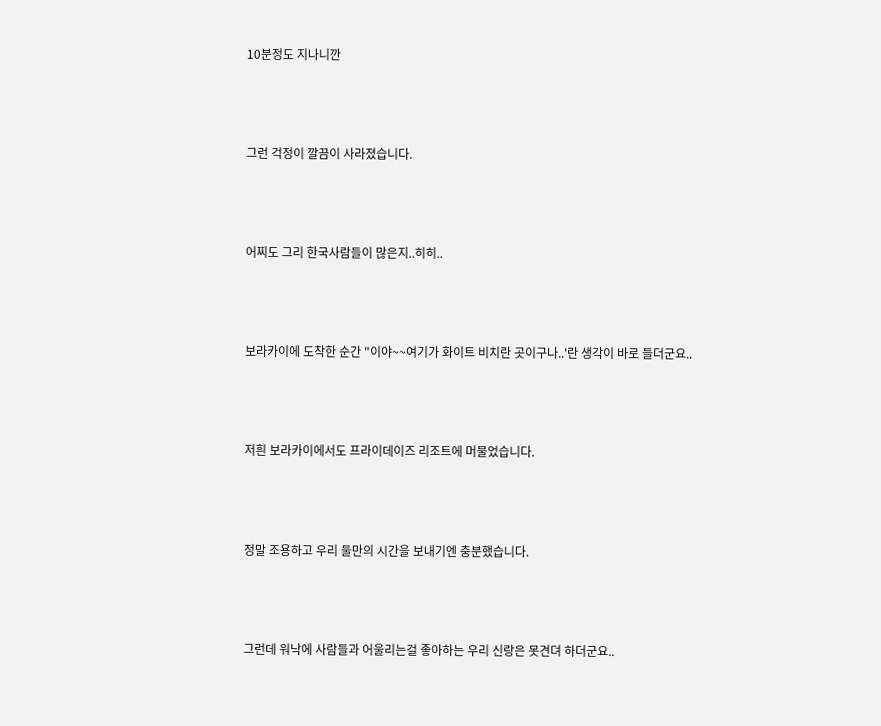10분정도 지나니깐



그런 걱정이 깔끔이 사라졌습니다.



어찌도 그리 한국사람들이 많은지..히히..



보라카이에 도착한 순간 "이야~~여기가 화이트 비치란 곳이구나..'란 생각이 바로 들더군요..



저흰 보라카이에서도 프라이데이즈 리조트에 머물었습니다.



정말 조용하고 우리 둘만의 시간을 보내기엔 충분했습니다.



그런데 워낙에 사람들과 어울리는걸 좋아하는 우리 신랑은 못견뎌 하더군요..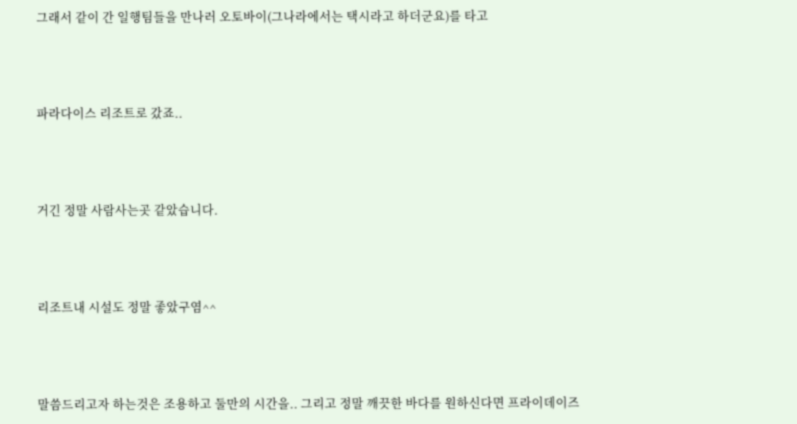그래서 같이 간 일행팀들을 만나러 오토바이(그나라에서는 택시라고 하더군요)를 타고



파라다이스 리조트로 갔죠..



거긴 정말 사람사는곳 같았습니다.



리조트내 시설도 정말 좋았구염^^



말씀드리고자 하는것은 조용하고 둘만의 시간을.. 그리고 정말 깨끗한 바다를 원하신다면 프라이데이즈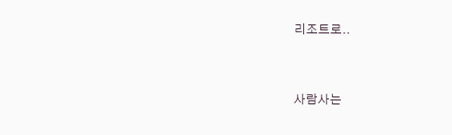리조트로..



사람사는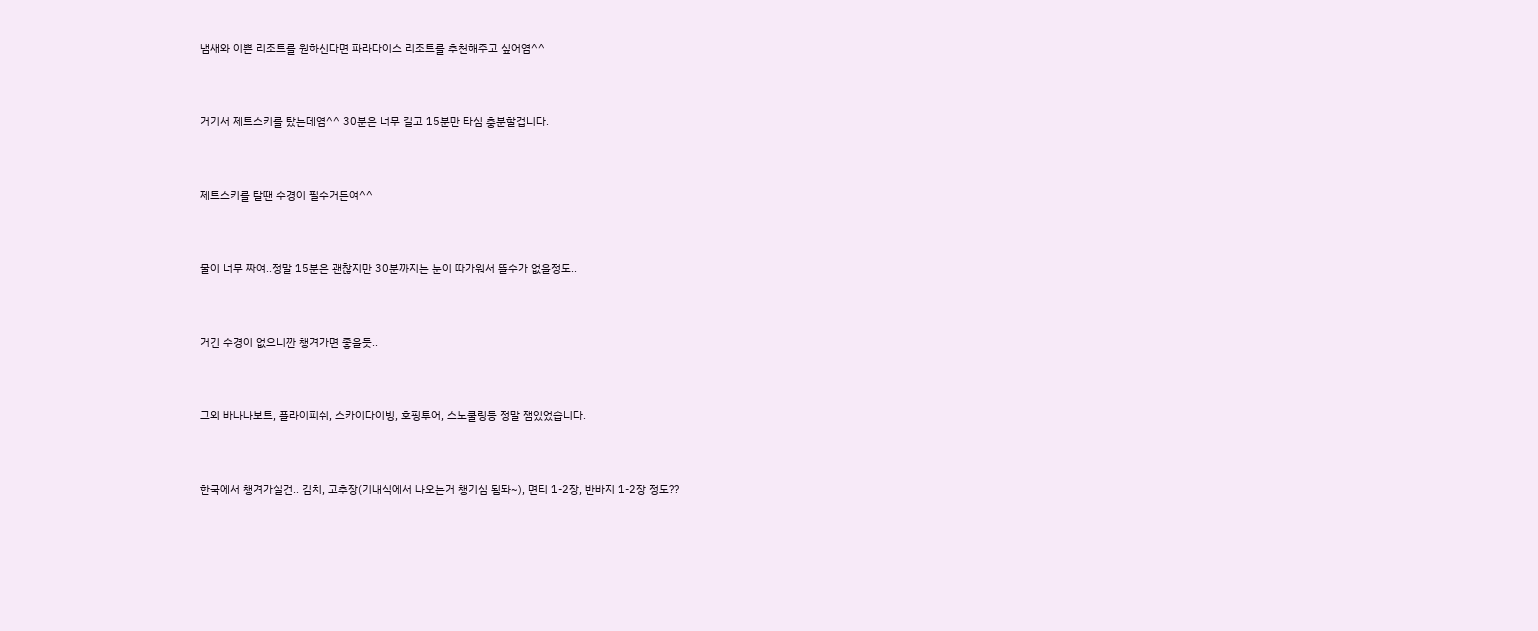냄새와 이쁜 리조트를 원하신다면 파라다이스 리조트를 추천해주고 싶어염^^



거기서 제트스키를 탔는데염^^ 30분은 너무 길고 15분만 타심 충분할겁니다.



제트스키를 탈땐 수경이 필수거든여^^



물이 너무 짜여..정말 15분은 괜찮지만 30분까지는 눈이 따가워서 뜰수가 없을정도..



거긴 수경이 없으니깐 챙겨가면 좋을듯..



그외 바나나보트, 플라이피쉬, 스카이다이빙, 호핑투어, 스노쿨링등 정말 잼있었습니다.



한국에서 챙겨가실건.. 김치, 고추장(기내식에서 나오는거 챙기심 됨돠~), 면티 1-2장, 반바지 1-2장 정도??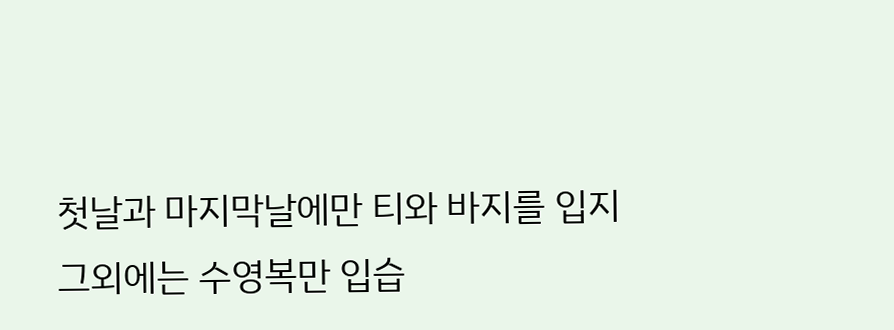첫날과 마지막날에만 티와 바지를 입지 그외에는 수영복만 입습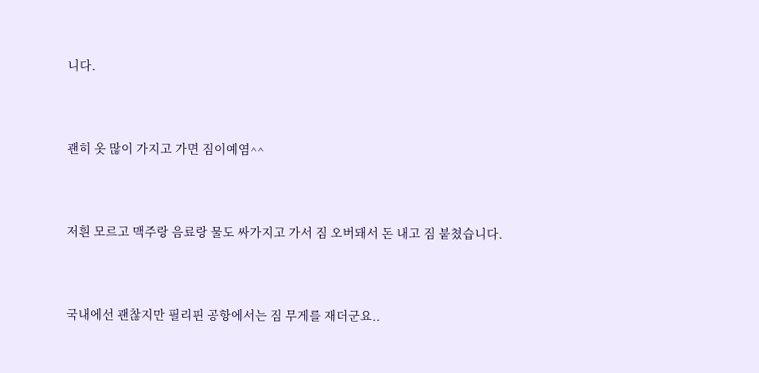니다.



괜히 옷 많이 가지고 가면 짐이예염^^



저흰 모르고 맥주랑 음료랑 물도 싸가지고 가서 짐 오버돼서 돈 내고 짐 붙쳤습니다.



국내에선 괜찮지만 필리핀 공항에서는 짐 무게를 재더군요..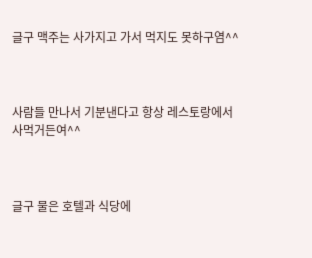글구 맥주는 사가지고 가서 먹지도 못하구염^^



사람들 만나서 기분낸다고 항상 레스토랑에서 사먹거든여^^



글구 물은 호텔과 식당에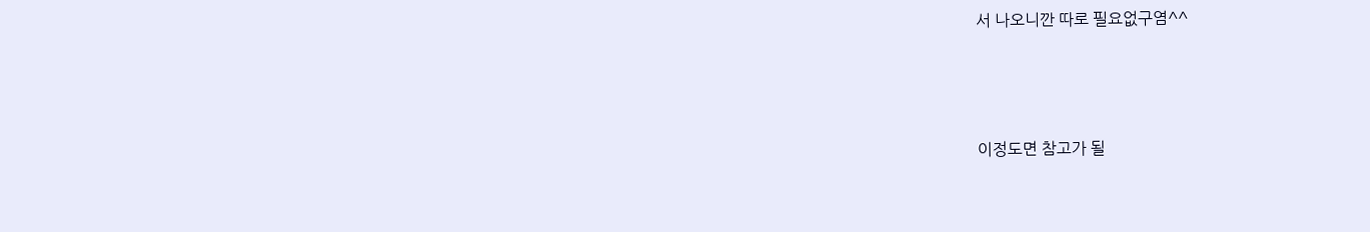서 나오니깐 따로 필요없구염^^



이정도면 참고가 될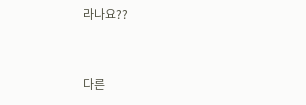라나요??



다른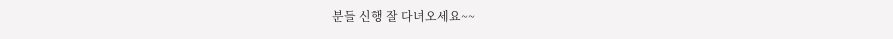분들 신행 잘 다녀오세요~~